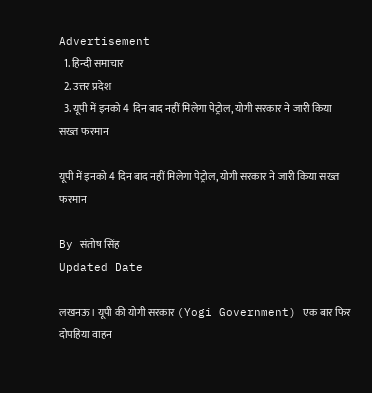Advertisement
  1. हिन्दी समाचार
  2. उत्तर प्रदेश
  3. यूपी में इनको 4 दिन बाद नहीं मिलेगा पेट्रोल, योगी सरकार ने जारी किया सख्त फरमान

यूपी में इनको 4 दिन बाद नहीं मिलेगा पेट्रोल, योगी सरकार ने जारी किया सख्त फरमान

By संतोष सिंह
Updated Date

लखनऊ। यूपी की योगी सरकार (Yogi Government) एक बार फिर दोपहिया वाहन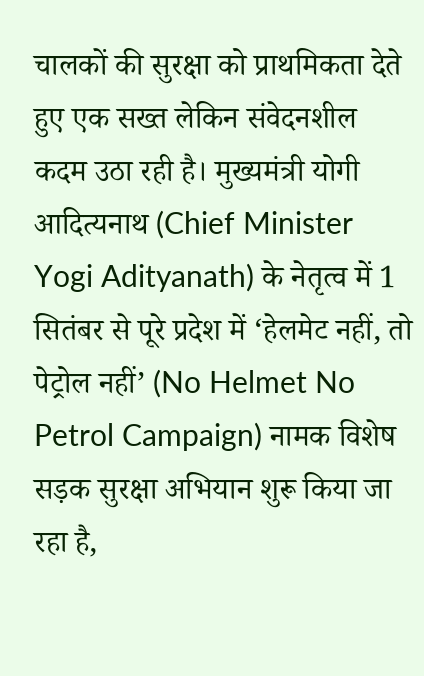चालकों की सुरक्षा को प्राथमिकता देते हुए एक सख्त लेकिन संवेदनशील कदम उठा रही है। मुख्यमंत्री योगी आदित्यनाथ (Chief Minister Yogi Adityanath) के नेतृत्व में 1 सितंबर से पूरे प्रदेश में ‘हेलमेट नहीं, तो पेट्रोल नहीं’ (No Helmet No Petrol Campaign) नामक विशेष सड़क सुरक्षा अभियान शुरू किया जा रहा है,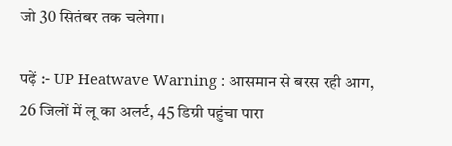जो 30 सितंबर तक चलेगा।

पढ़ें :- UP Heatwave Warning : आसमान से बरस रही आग, 26 जिलों में लू का अलर्ट, 45 डिग्री पहुंचा पारा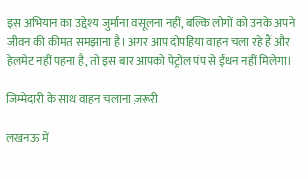इस अभियान का उद्देश्य जुर्माना वसूलना नहीं, बल्कि लोगों को उनके अपने जीवन की कीमत समझाना है। अगर आप दोपहिया वाहन चला रहे हैं और हेलमेट नहीं पहना है, तो इस बार आपको पेट्रोल पंप से ईंधन नहीं मिलेगा।

जिम्मेदारी के साथ वाहन चलाना ज़रूरी

लखनऊ में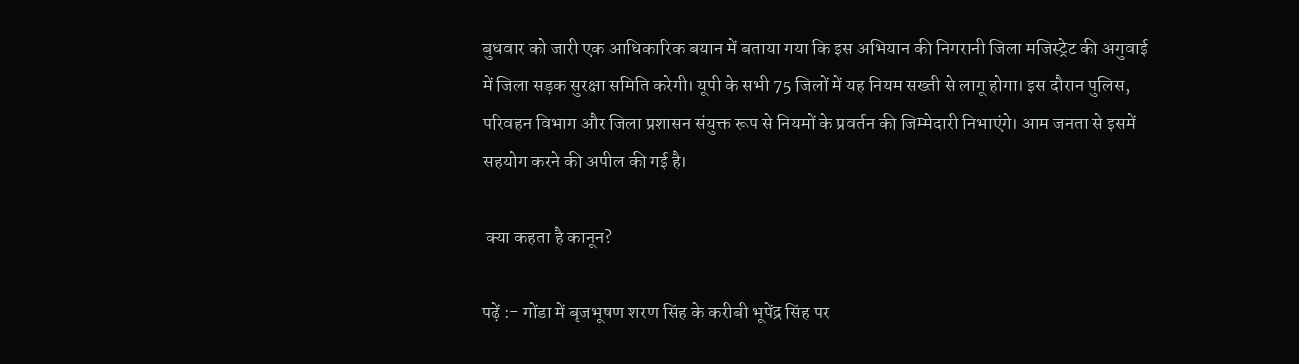बुधवार को जारी एक आधिकारिक बयान में बताया गया कि इस अभियान की निगरानी जिला मजिस्ट्रेट की अगुवाई में जिला सड़क सुरक्षा समिति करेगी। यूपी के सभी 75 जिलों में यह नियम सख्ती से लागू होगा। इस दौरान पुलिस, परिवहन विभाग और जिला प्रशासन संयुक्त रूप से नियमों के प्रवर्तन की जिम्मेदारी निभाएंगे। आम जनता से इसमें सहयोग करने की अपील की गई है।

 क्या कहता है कानून?

पढ़ें :- गोंडा में बृजभूषण शरण सिंह के करीबी भूपेंद्र सिंह पर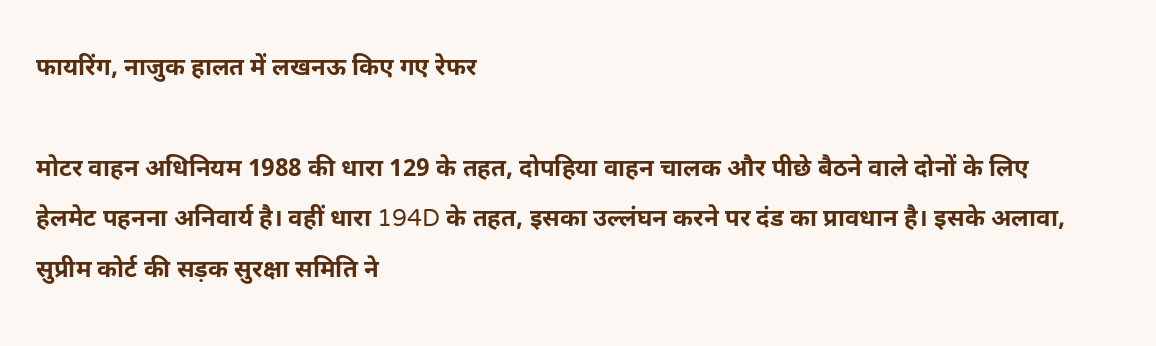फायरिंग, नाजुक हालत में लखनऊ किए गए रेफर

मोटर वाहन अधिनियम 1988 की धारा 129 के तहत, दोपहिया वाहन चालक और पीछे बैठने वाले दोनों के लिए हेलमेट पहनना अनिवार्य है। वहीं धारा 194D के तहत, इसका उल्लंघन करने पर दंड का प्रावधान है। इसके अलावा, सुप्रीम कोर्ट की सड़क सुरक्षा समिति ने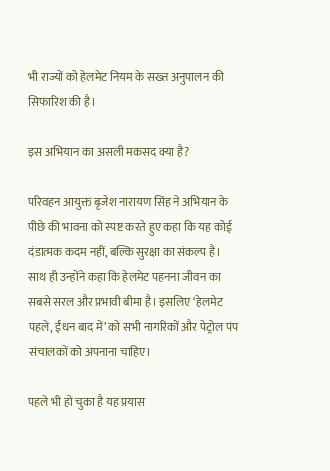भी राज्यों को हेलमेट नियम के सख्त अनुपालन की सिफारिश की है।

इस अभियान का असली मकसद क्या है?

परिवहन आयुक्त बृजेश नारायण सिंह ने अभियान के पीछे की भावना को स्पष्ट करते हुए कहा कि यह कोई दंडात्मक कदम नहीं, बल्कि सुरक्षा का संकल्प है। साथ ही उन्होंने कहा कि हेलमेट पहनना जीवन का सबसे सरल और प्रभावी बीमा है। इसलिए ‘हेलमेट पहले, ईंधन बाद में’ को सभी नागरिकों और पेट्रोल पंप संचालकों को अपनाना चाहिए।

पहले भी हो चुका है यह प्रयास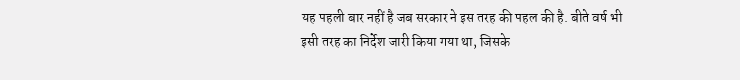यह पहली बार नहीं है जब सरकार ने इस तरह की पहल की है. बीते वर्ष भी इसी तरह का निर्देश जारी किया गया था, जिसके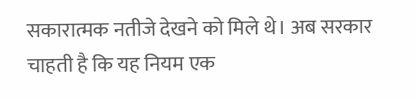सकारात्मक नतीजे देखने को मिले थे। अब सरकार चाहती है कि यह नियम एक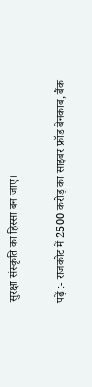सुरक्षा संस्कृति का हिस्सा बन जाए।

पढ़ें :- राजकोट में 2500 करोड़ का साइबर फ्रॉड बेनकाब, बैंक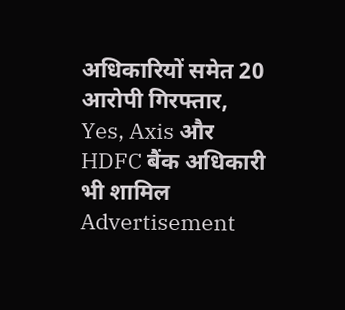अधिकारियों समेत 20 आरोपी गिरफ्तार, Yes, Axis और HDFC बैंक अधिकारी भी शामिल
Advertisement